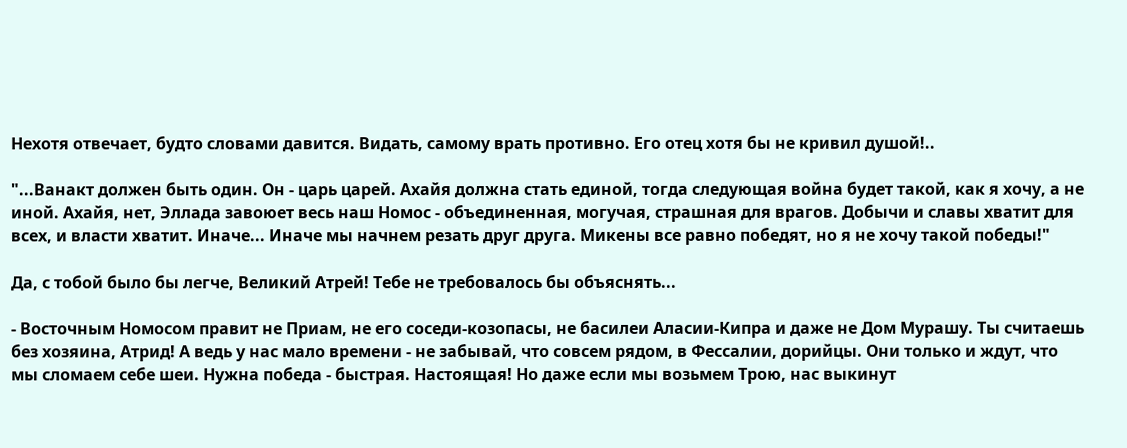Нехотя отвечает, будто словами давится. Видать, самому врать противно. Его отец хотя бы не кривил душой!..

"...Ванакт должен быть один. Он - царь царей. Ахайя должна стать единой, тогда следующая война будет такой, как я хочу, а не иной. Ахайя, нет, Эллада завоюет весь наш Номос - объединенная, могучая, страшная для врагов. Добычи и славы хватит для всех, и власти хватит. Иначе... Иначе мы начнем резать друг друга. Микены все равно победят, но я не хочу такой победы!"

Да, с тобой было бы легче, Великий Атрей! Тебе не требовалось бы объяснять...

- Восточным Номосом правит не Приам, не его соседи-козопасы, не басилеи Аласии-Кипра и даже не Дом Мурашу. Ты считаешь без хозяина, Атрид! А ведь у нас мало времени - не забывай, что совсем рядом, в Фессалии, дорийцы. Они только и ждут, что мы сломаем себе шеи. Нужна победа - быстрая. Настоящая! Но даже если мы возьмем Трою, нас выкинут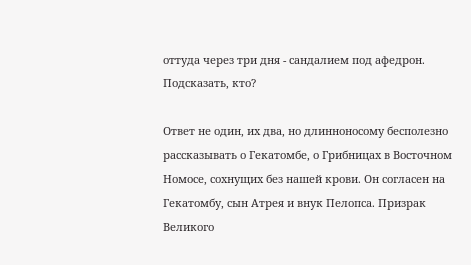оттуда через три дня - сандалием под афедрон. Подсказать, кто?

Ответ не один, их два, но длинноносому бесполезно рассказывать о Гекатомбе, о Грибницах в Восточном Номосе, сохнущих без нашей крови. Он согласен на Гекатомбу, сын Атрея и внук Пелопса. Призрак Великого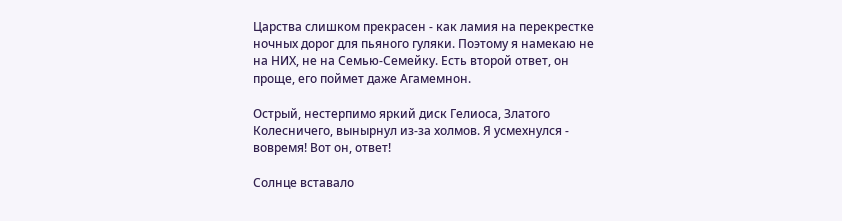Царства слишком прекрасен - как ламия на перекрестке ночных дорог для пьяного гуляки. Поэтому я намекаю не на НИХ, не на Семью-Семейку. Есть второй ответ, он проще, его поймет даже Агамемнон.

Острый, нестерпимо яркий диск Гелиоса, Златого Колесничего, вынырнул из-за холмов. Я усмехнулся - вовремя! Вот он, ответ!

Солнце вставало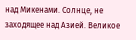над Микенами. Солнце, не заходящее над Азией. Великое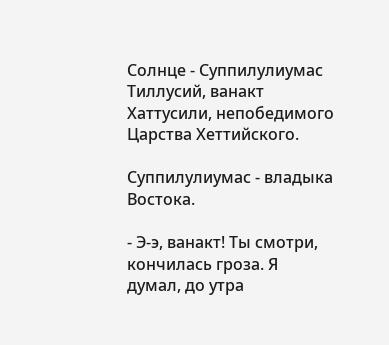Солнце - Суппилулиумас Тиллусий, ванакт Хаттусили, непобедимого Царства Хеттийского.

Суппилулиумас - владыка Востока.

- Э-э, ванакт! Ты смотри, кончилась гроза. Я думал, до утра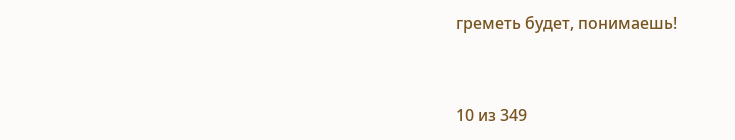греметь будет, понимаешь!



10 из 349